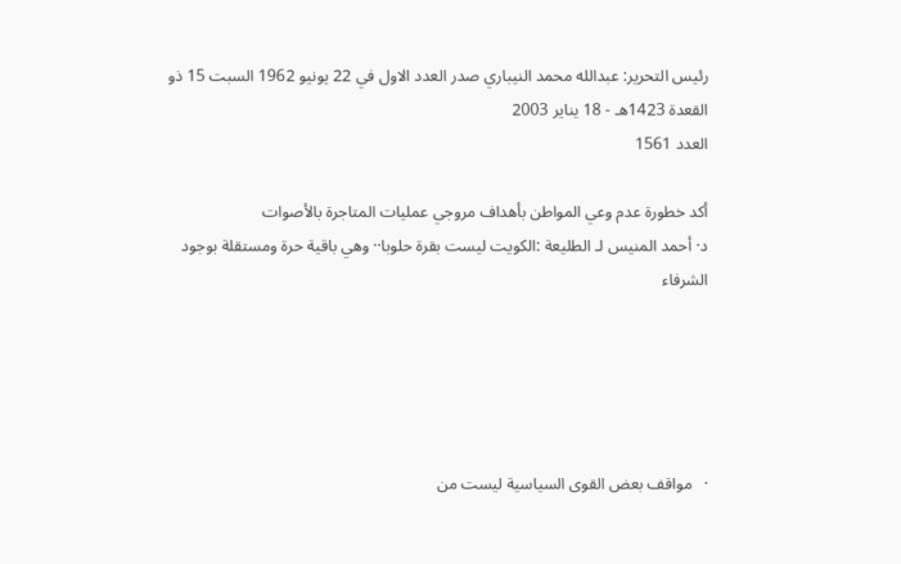رئيس التحرير: عبدالله محمد النيباري صدر العدد الاول في 22 يونيو 1962 السبت 15 ذو القعدة 1423هـ - 18 يناير 2003
العدد 1561

أكد خطورة عدم وعي المواطن بأهداف مروجي عمليات المتاجرة بالأصوات
د· أحمد المنيس لـ الطليعة :الكويت ليست بقرة حلوبا·· وهي باقية حرة ومستقلة بوجود الشرفاء





·   مواقف بعض القوى السياسية ليست من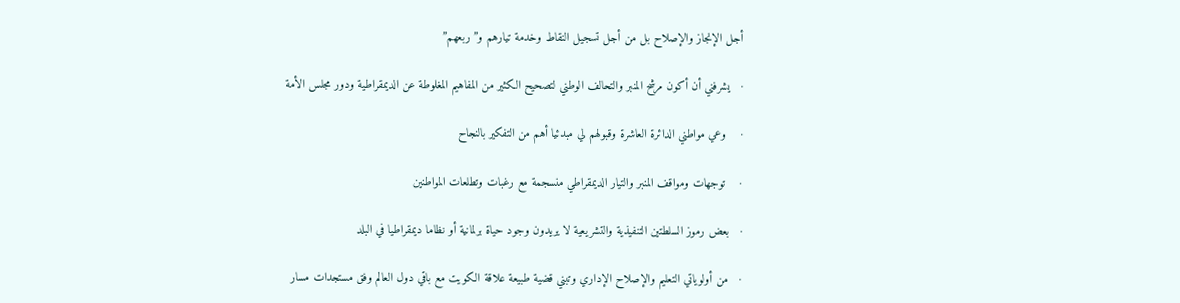أجل الإنجاز والإصلاح بل من أجل تسجيل النقاط وخدمة تيارهم و”ربعهم”

·   يشرفني أن أكون مرشح المنبر والتحالف الوطني لتصحيح الكثير من المفاهيم المغلوطة عن الديمقراطية ودور مجلس الأمة

·    وعي مواطني الدائرة العاشرة وقبولهم لي مبدئيا أهم من التفكير بالنجاح

·    توجهات ومواقف المنبر والتيار الديمقراطي منسجمة مع رغبات وتطلعات المواطنين

·   بعض رموز السلطتين التنفيذية والتشريعية لا يريدون وجود حياة برلمانية أو نظاما ديمقراطيا في البلد

·   من أولوياتي التعليم والإصلاح الإداري وتبني قضية طبيعة علاقة الكويت مع باقي دول العالم وفق مستجدات مسار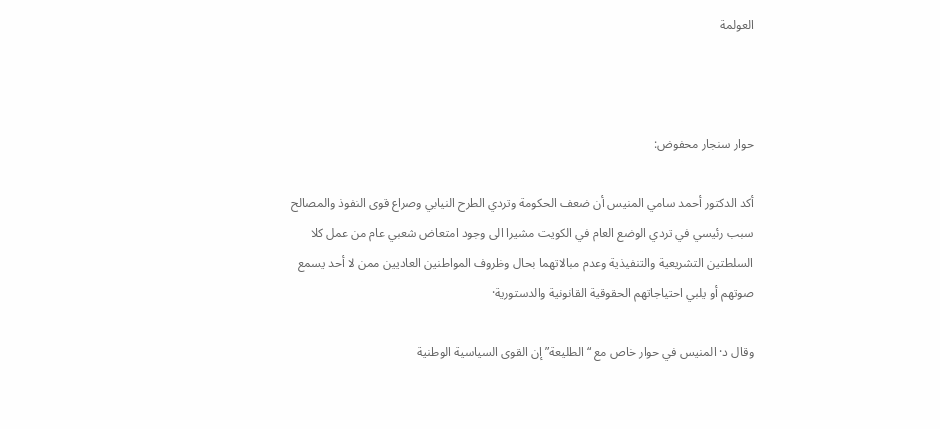العولمة



حوار سنجار محفوض:

أكد الدكتور أحمد سامي المنيس أن ضعف الحكومة وتردي الطرح النيابي وصراع قوى النفوذ والمصالح سبب رئيسي في تردي الوضع العام في الكويت مشيرا الى وجود امتعاض شعبي عام من عمل كلا السلطتين التشريعية والتنفيذية وعدم مبالاتهما بحال وظروف المواطنين العاديين ممن لا أحد يسمع صوتهم أو يلبي احتياجاتهم الحقوقية القانونية والدستورية·

وقال د· المنيس في حوار خاص مع “الطليعة” إن القوى السياسية الوطنية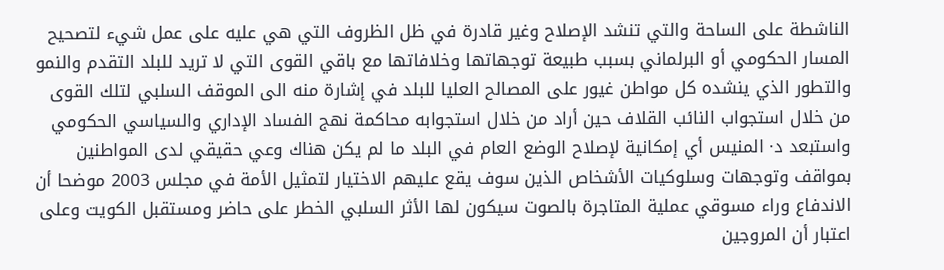الناشطة على الساحة والتي تنشد الإصلاح وغير قادرة في ظل الظروف التي هي عليه على عمل شيء لتصحيح المسار الحكومي أو البرلماني بسبب طبيعة توجهاتها وخلافاتها مع باقي القوى التي لا تريد للبلد التقدم والنمو والتطور الذي ينشده كل مواطن غيور على المصالح العليا للبلد في إشارة منه الى الموقف السلبي لتلك القوى من خلال استجواب النائب القلاف حين أراد من خلال استجوابه محاكمة نهج الفساد الإداري والسياسي الحكومي واستبعد د· المنيس أي إمكانية لإصلاح الوضع العام في البلد ما لم يكن هناك وعي حقيقي لدى المواطنين بمواقف وتوجهات وسلوكيات الأشخاص الذين سوف يقع عليهم الاختيار لتمثيل الأمة في مجلس 2003 موضحا أن الاندفاع وراء مسوقي عملية المتاجرة بالصوت سيكون لها الأثر السلبي الخطر على حاضر ومستقبل الكويت وعلى اعتبار أن المروجين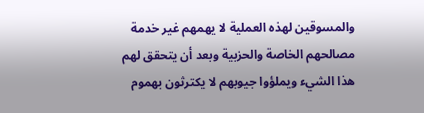والمسوقين لهذه العملية لا يهمهم غير خدمة مصالحهم الخاصة والحزبية وبعد أن يتحقق لهم هذا الشيء ويملؤوا جيوبهم لا يكترثون بهموم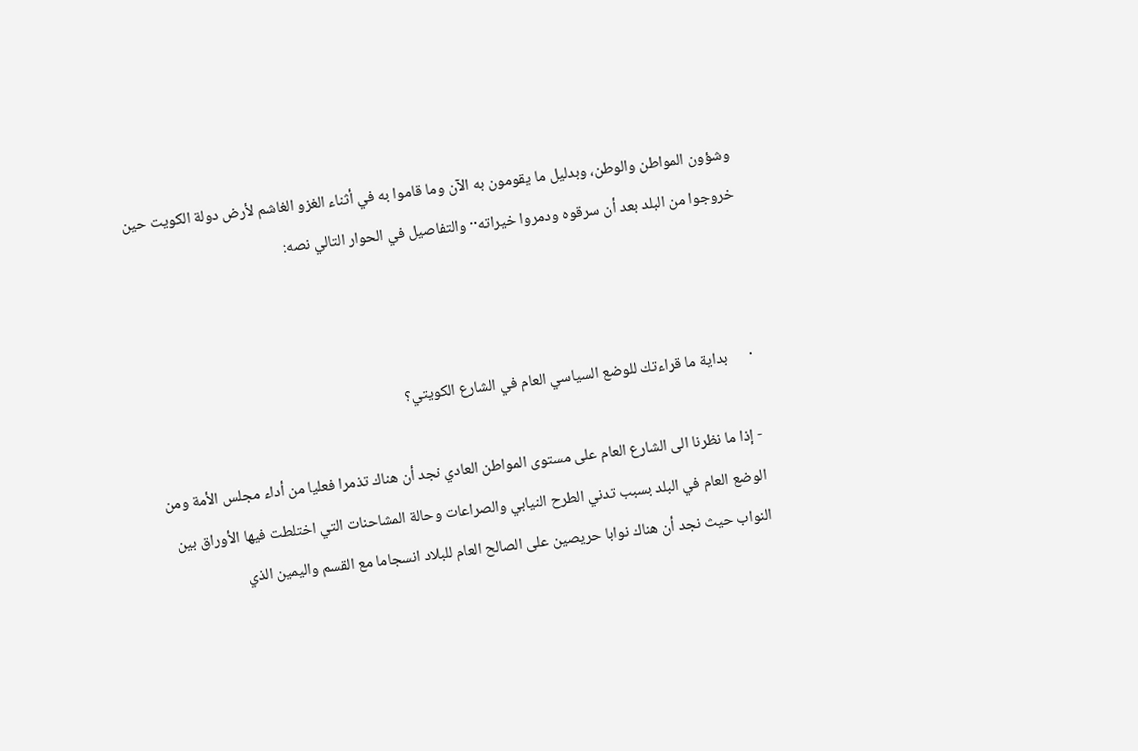وشؤون المواطن والوطن، وبدليل ما يقومون به الآن وما قاموا به في أثناء الغزو الغاشم لأرض دولة الكويت حين خروجوا من البلد بعد أن سرقوه ودمروا خيراته·· والتفاصيل في الحوار التالي نصه:



·      بداية ما قراءتك للوضع السياسي العام في الشارع الكويتي؟

- إذا ما نظرنا الى الشارع العام على مستوى المواطن العادي نجد أن هناك تذمرا فعليا من أداء مجلس الأمة ومن الوضع العام في البلد بسبب تدني الطرح النيابي والصراعات وحالة المشاحنات التي اختلطت فيها الأوراق بين النواب حيث نجد أن هناك نوابا حريصين على الصالح العام للبلاد انسجاما مع القسم واليمين الذي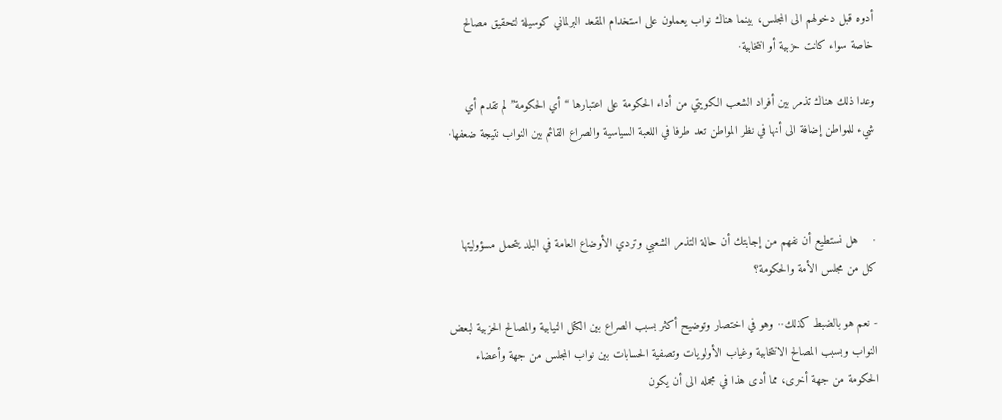أدوه قبل دخولهم الى المجلس، بينما هناك نواب يعملون على استخدام المقعد البرلماني كوسيلة لتحقيق مصالح خاصة سواء كانت حزبية أو انتخابية·

وعدا ذلك هناك تذمر بين أفراد الشعب الكويتي من أداء الحكومة على اعتبارها “أي الحكومة” لم تقدم أي شيء للمواطن إضافة الى أنها في نظر المواطن تعد طرفا في اللعبة السياسية والصراع القائم بين النواب نتيجة ضعفها·



·    هل نستطيع أن نفهم من إجابتك أن حالة التذمر الشعبي وتردي الأوضاع العامة في البلد يتحمل مسؤوليتها كل من مجلس الأمة والحكومة؟

- نعم هو بالضبط كذلك·· وهو في اختصار وتوضيح أكثر بسبب الصراع بين الكتل النيابية والمصالح الحزبية لبعض النواب وبسبب المصالح الانتخابية وغياب الأولويات وتصفية الحسابات بين نواب المجلس من جهة وأعضاء الحكومة من جهة أخرى، مما أدى هذا في مجمله الى أن يكون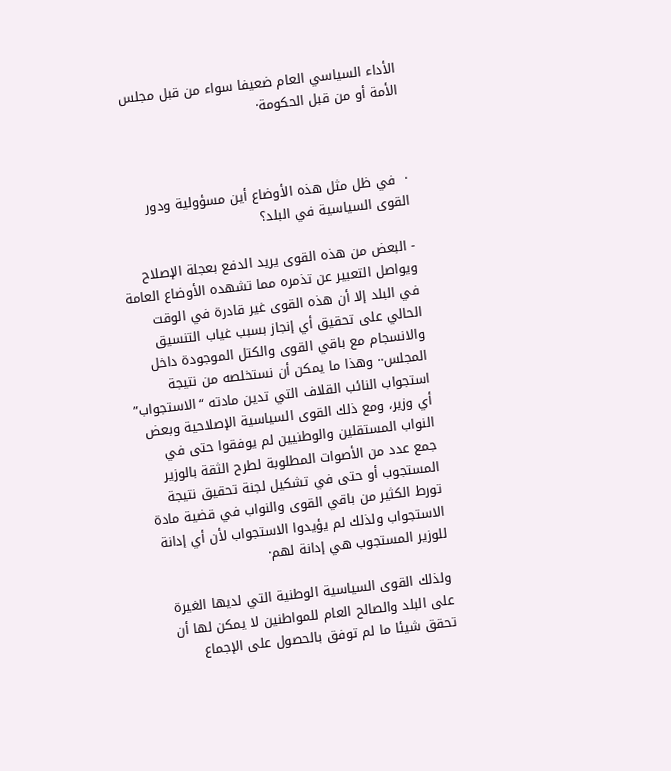الأداء السياسي العام ضعيفا سواء من قبل مجلس الأمة أو من قبل الحكومة·



·  في ظل مثل هذه الأوضاع أين مسؤولية ودور القوى السياسية في البلد؟

- البعض من هذه القوى يريد الدفع بعجلة الإصلاح ويواصل التعبير عن تذمره مما تشهده الأوضاع العامة في البلد إلا أن هذه القوى غير قادرة في الوقت الحالي على تحقيق أي إنجاز بسبب غياب التنسيق والانسجام مع باقي القوى والكتل الموجودة داخل المجلس·· وهذا ما يمكن أن نستخلصه من نتيجة استجواب النائب القلاف التي تدين مادته “الاستجواب” أي وزير، ومع ذلك القوى السياسية الإصلاحية وبعض النواب المستقلين والوطنيين لم يوفقوا حتى في جمع عدد من الأصوات المطلوبة لطرح الثقة بالوزير المستجوب أو حتى في تشكيل لجنة تحقيق نتيجة تورط الكثير من باقي القوى والنواب في قضية مادة الاستجواب ولذلك لم يؤيدوا الاستجواب لأن أي إدانة للوزير المستجوب هي إدانة لهم·

ولذلك القوى السياسية الوطنية التي لديها الغيرة على البلد والصالح العام للمواطنين لا يمكن لها أن تحقق شيئا ما لم توفق بالحصول على الإجماع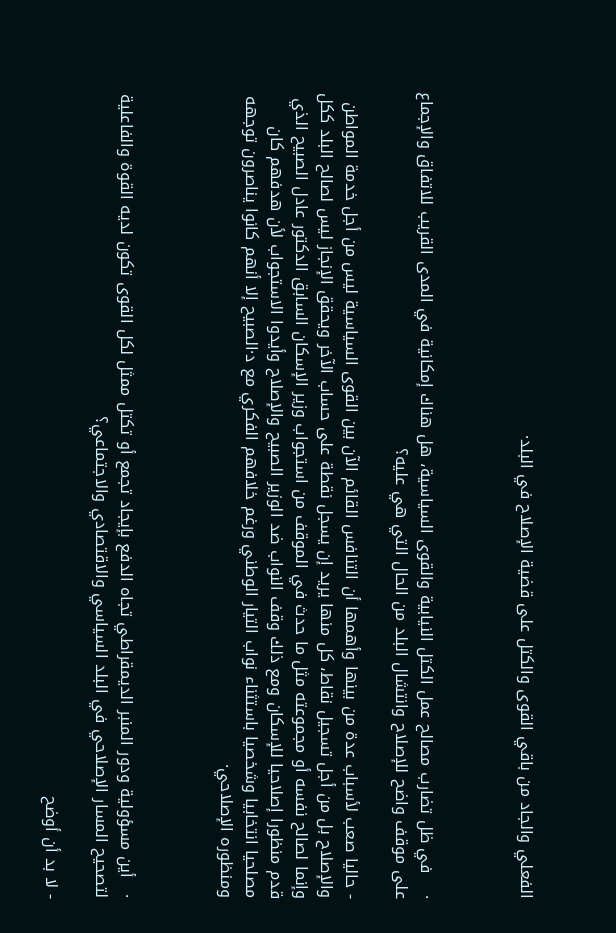الفعلي والجاد من باقي القوى والكتل على قضية الإصلاح في البلد·



·    في ظل تضارب مصالح عمل الكتل النيابية والقوى السياسية، هل هناك إمكانية في المدى القريب للاتفاق والإجماع على موقف واضح للإصلاح وانتشال البلد من الحال التي هي عليه؟

- حاليا صعب لأسباب عدة من بينها وأهمها أن التنافس القائم الآن بين القوى السياسية ليس من أجل خدمة المواطن والإصلاح بل من أجل تسجيل نقاط، كل منها يريد إن يسجل نقطة على حساب الآخر ويحقق الإنجاز ليس لصالح البلد ككل وإنما لصالح نفسه أو مجموعته مثل ما حدث في الموقف من استجواب وزير الإسكان السابق الدكتور عادل الصبيح الذي قدم منظورا إصلاحيا للإسكان ومع ذلك وقف النواب ضد الوزير الصبيح والإصلاح وأيدوا الاستجواب لأن هدفهم كان مصلحيا انتخابيا وشخصيا باستثناء نواب التيار الوطني ورغم خلافهم الفكري مع د·الصبيح إلا أنهم كانوا يناصرون توجهه ومنظوره الإصلاحي·



·   أين مسؤولية ودور المنبر الديمقراطي تجاه الدفع بإيجاد تجمع أو تكتل ممثل لكل القوى تكون لديه القوة والفاعلية لتصحيح المسار الإصلاحي في البلد السياسي والاقتصادي والاجتماعي؟

- لا بد أن أوضح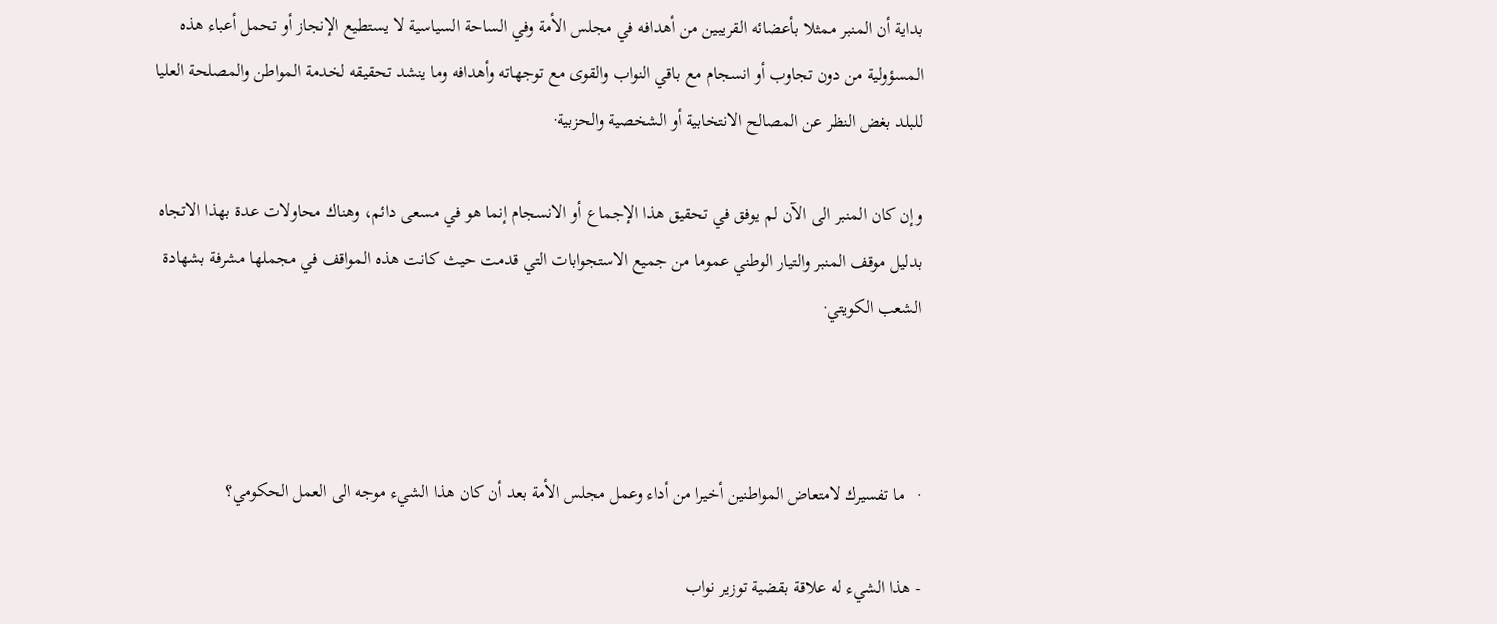بداية أن المنبر ممثلا بأعضائه القريبين من أهدافه في مجلس الأمة وفي الساحة السياسية لا يستطيع الإنجاز أو تحمل أعباء هذه المسؤولية من دون تجاوب أو انسجام مع باقي النواب والقوى مع توجهاته وأهدافه وما ينشد تحقيقه لخدمة المواطن والمصلحة العليا للبلد بغض النظر عن المصالح الانتخابية أو الشخصية والحزبية·

وإن كان المنبر الى الآن لم يوفق في تحقيق هذا الإجماع أو الانسجام إنما هو في مسعى دائم، وهناك محاولات عدة بهذا الاتجاه بدليل موقف المنبر والتيار الوطني عموما من جميع الاستجوابات التي قدمت حيث كانت هذه المواقف في مجملها مشرفة بشهادة الشعب الكويتي·



·   ما تفسيرك لامتعاض المواطنين أخيرا من أداء وعمل مجلس الأمة بعد أن كان هذا الشيء موجه الى العمل الحكومي؟

- هذا الشيء له علاقة بقضية توزير نواب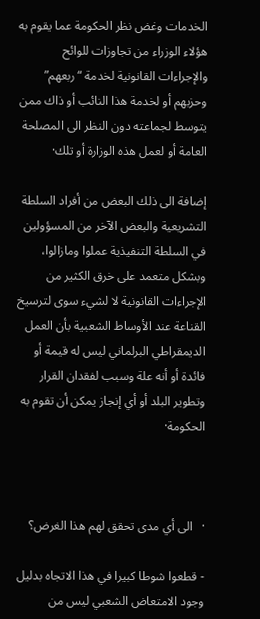الخدمات وغض نظر الحكومة عما يقوم به هؤلاء الوزراء من تجاوزات للوائح والإجراءات القانونية لخدمة “ربعهم” وحزبهم أو لخدمة هذا النائب أو ذاك ممن يتوسط لجماعته دون النظر الى المصلحة العامة أو لعمل هذه الوزارة أو تلك·

إضافة الى ذلك البعض من أفراد السلطة التشريعية والبعض الآخر من المسؤولين في السلطة التنفيذية عملوا ومازالوا، وبشكل متعمد على خرق الكثير من الإجراءات القانونية لا لشيء سوى لترسيخ القناعة عند الأوساط الشعبية بأن العمل الديمقراطي البرلماني ليس له قيمة أو فائدة أو أنه علة وسبب لفقدان القرار وتطوير البلد أو أي إنجاز يمكن أن تقوم به الحكومة·



·   الى أي مدى تحقق لهم هذا الغرض؟

- قطعوا شوطا كبيرا في هذا الاتجاه بدليل وجود الامتعاض الشعبي ليس من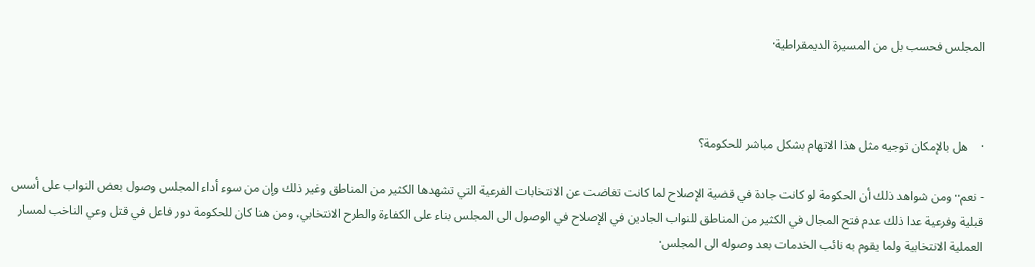المجلس فحسب بل من المسيرة الديمقراطية·



·    هل بالإمكان توجيه مثل هذا الاتهام بشكل مباشر للحكومة؟

- نعم·· ومن شواهد ذلك أن الحكومة لو كانت جادة في قضية الإصلاح لما كانت تغاضت عن الانتخابات الفرعية التي تشهدها الكثير من المناطق وغير ذلك وإن من سوء أداء المجلس وصول بعض النواب على أسس قبلية وفرعية عدا ذلك عدم فتح المجال في الكثير من المناطق للنواب الجادين في الإصلاح في الوصول الى المجلس بناء على الكفاءة والطرح الانتخابي، ومن هنا كان للحكومة دور فاعل في قتل وعي الناخب لمسار العملية الانتخابية ولما يقوم به نائب الخدمات بعد وصوله الى المجلس·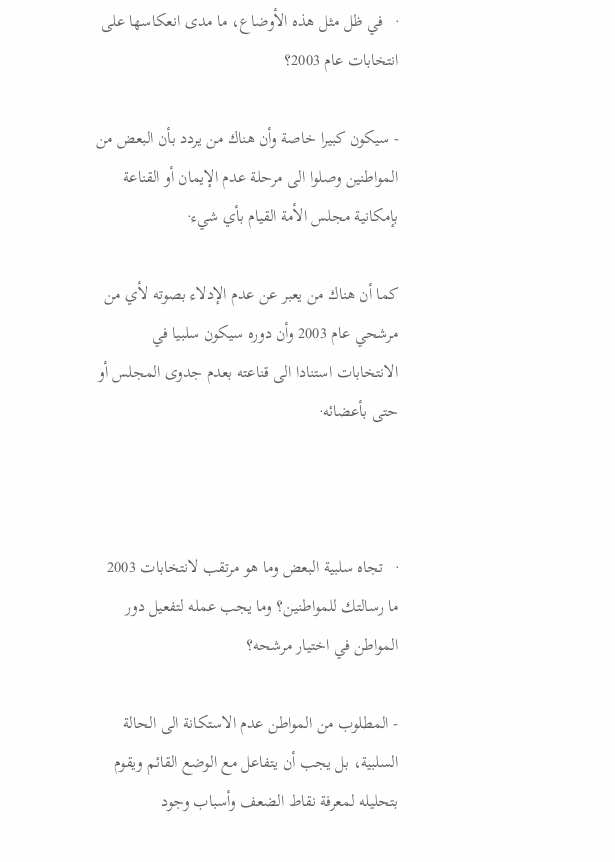·   في ظل مثل هذه الأوضاع، ما مدى انعكاسها على انتخابات عام 2003؟

- سيكون كبيرا خاصة وأن هناك من يردد بأن البعض من المواطنين وصلوا الى مرحلة عدم الإيمان أو القناعة بإمكانية مجلس الأمة القيام بأي شيء·

كما أن هناك من يعبر عن عدم الإدلاء بصوته لأي من مرشحي عام 2003 وأن دوره سيكون سلبيا في الانتخابات استنادا الى قناعته بعدم جدوى المجلس أو حتى بأعضائه·



·   تجاه سلبية البعض وما هو مرتقب لانتخابات 2003 ما رسالتك للمواطنين؟ وما يجب عمله لتفعيل دور المواطن في اختيار مرشحه؟

- المطلوب من المواطن عدم الاستكانة الى الحالة السلبية، بل يجب أن يتفاعل مع الوضع القائم ويقوم بتحليله لمعرفة نقاط الضعف وأسباب وجود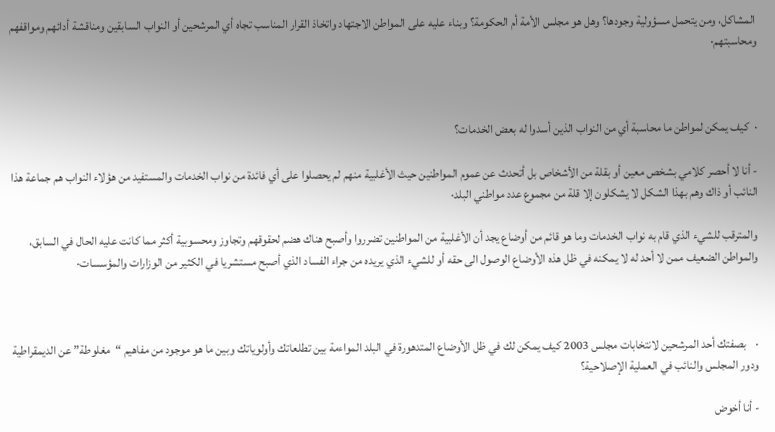المشاكل، ومن يتحمل مسؤولية وجودها؟ وهل هو مجلس الأمة أم الحكومة؟ وبناء عليه على المواطن الاجتهاد واتخاذ القرار المناسب تجاه أي المرشحين أو النواب السابقين ومناقشة أدائهم ومواقفهم ومحاسبتهم·



·  كيف يمكن لمواطن ما محاسبة أي من النواب الذين أسدوا له بعض الخدمات؟

- أنا لا أحصر كلامي بشخص معين أو بقلة من الأشخاص بل أتحدث عن عموم المواطنين حيث الأغلبية منهم لم يحصلوا على أي فائدة من نواب الخدمات والمستفيد من هؤلاء النواب هم جماعة هذا النائب أو ذاك وهم بهذا الشكل لا يشكلون إلا قلة من مجموع عدد مواطني البلد·

والمترقب للشيء الذي قام به نواب الخدمات وما هو قائم من أوضاع يجد أن الأغلبية من المواطنين تضرروا وأصبح هناك هضم لحقوقهم وتجاوز ومحسوبية أكثر مما كانت عليه الحال في السابق، والمواطن الضعيف ممن لا أحد له لا يمكنه في ظل هذه الأوضاع الوصول الى حقه أو للشيء الذي يريده من جراء الفساد الذي أصبح مستشريا في الكثير من الوزارات والمؤسسات·



·    بصفتك أحد المرشحين لانتخابات مجلس 2003 كيف يمكن لك في ظل الأوضاع المتدهورة في البلد المواءمة بين تطلعاتك وأولوياتك وبين ما هو موجود من مفاهيم “مغلوطة” عن الديمقراطية ودور المجلس والنائب في العملية الإصلاحية؟

- أنا أخوض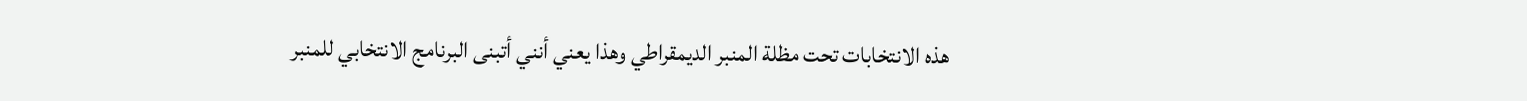هذه الانتخابات تحت مظلة المنبر الديمقراطي وهذا يعني أنني أتبنى البرنامج الانتخابي للمنبر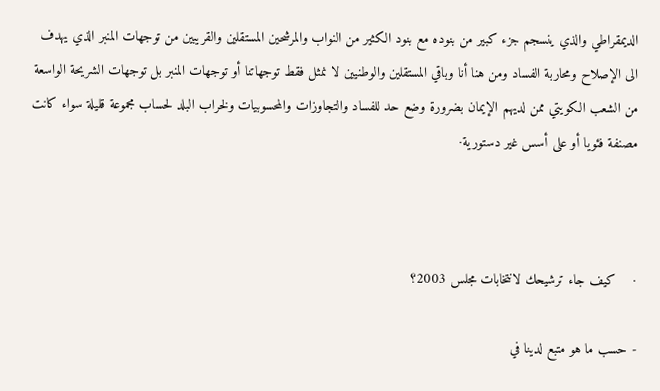الديمقراطي والذي ينسجم جزء كبير من بنوده مع بنود الكثير من النواب والمرشحين المستقلين والقريبين من توجهات المنبر الذي يهدف الى الإصلاح ومحاربة الفساد ومن هنا أنا وباقي المستقلين والوطنيين لا نمثل فقط توجهاتنا أو توجهات المنبر بل توجهات الشريحة الواسعة من الشعب الكويتي ممن لديهم الإيمان بضرورة وضع حد للفساد والتجاوزات والمحسوبيات ولخراب البلد لحساب مجموعة قليلة سواء كانت مصنفة فئويا أو على أسس غير دستورية·



·    كيف جاء ترشيحك لانتخابات مجلس 2003؟

- حسب ما هو متبع لدينا في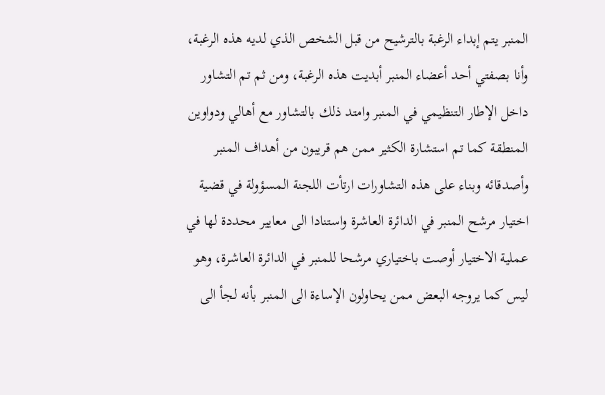المنبر يتم إبداء الرغبة بالترشيح من قبل الشخص الذي لديه هذه الرغبة، وأنا بصفتي أحد أعضاء المنبر أبديت هذه الرغبة، ومن ثم تم التشاور داخل الإطار التنظيمي في المنبر وامتد ذلك بالتشاور مع أهالي ودواوين المنطقة كما تم استشارة الكثير ممن هم قريبون من أهداف المنبر وأصدقائه وبناء على هذه التشاورات ارتأت اللجنة المسؤولة في قضية اختيار مرشح المنبر في الدائرة العاشرة واستنادا الى معايير محددة لها في عملية الاختيار أوصت باختياري مرشحا للمنبر في الدائرة العاشرة، وهو ليس كما يروجه البعض ممن يحاولون الإساءة الى المنبر بأنه لجأ الى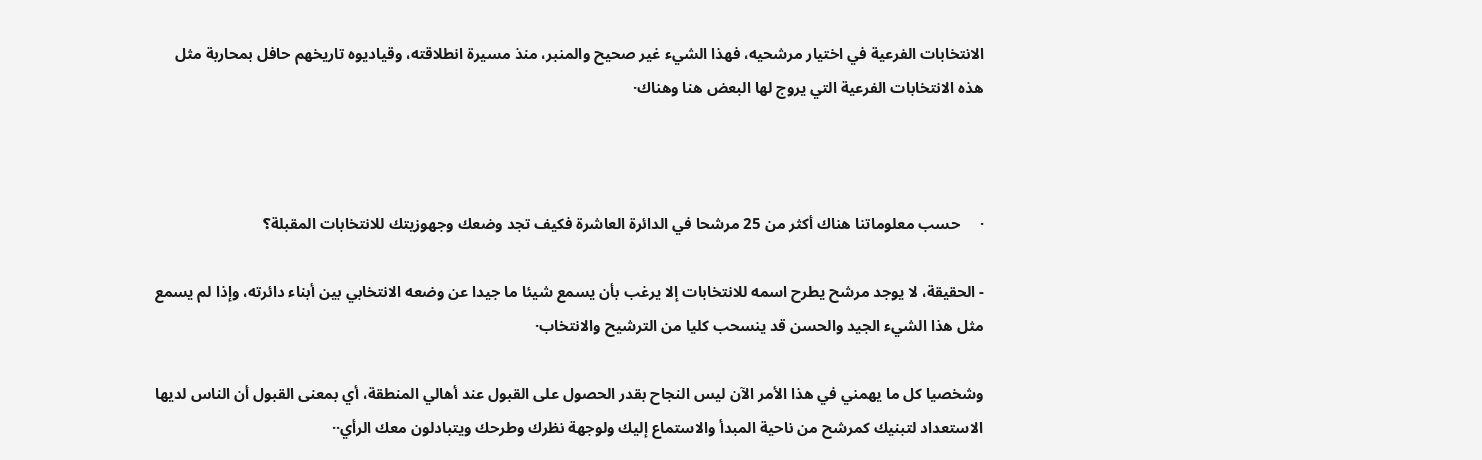الانتخابات الفرعية في اختيار مرشحيه، فهذا الشيء غير صحيح والمنبر، منذ مسيرة انطلاقته، وقياديوه تاريخهم حافل بمحاربة مثل هذه الانتخابات الفرعية التي يروج لها البعض هنا وهناك·



·     حسب معلوماتنا هناك أكثر من 25 مرشحا في الدائرة العاشرة فكيف تجد وضعك وجهوزيتك للانتخابات المقبلة؟

- الحقيقة، لا يوجد مرشح يطرح اسمه للانتخابات إلا يرغب بأن يسمع شيئا ما جيدا عن وضعه الانتخابي بين أبناء دائرته، وإذا لم يسمع مثل هذا الشيء الجيد والحسن قد ينسحب كليا من الترشيح والانتخاب·

وشخصيا كل ما يهمني في هذا الأمر الآن ليس النجاح بقدر الحصول على القبول عند أهالي المنطقة، أي بمعنى القبول أن الناس لديها الاستعداد لتبنيك كمرشح من ناحية المبدأ والاستماع إليك ولوجهة نظرك وطرحك ويتبادلون معك الرأي··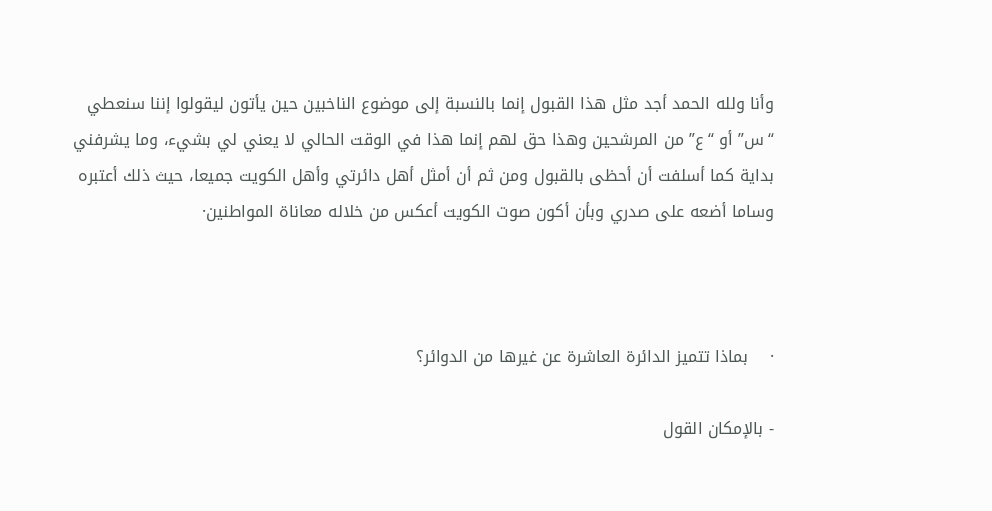وأنا ولله الحمد أجد مثل هذا القبول إنما بالنسبة إلى موضوع الناخبين حين يأتون ليقولوا إننا سنعطي “س” أو “ع” من المرشحين وهذا حق لهم إنما هذا في الوقت الحالي لا يعني لي بشيء، وما يشرفني بداية كما أسلفت أن أحظى بالقبول ومن ثم أن أمثل أهل دائرتي وأهل الكويت جميعا، حيث ذلك أعتبره وساما أضعه على صدري وبأن أكون صوت الكويت أعكس من خلاله معاناة المواطنين·



·    بماذا تتميز الدائرة العاشرة عن غيرها من الدوائر؟

- بالإمكان القول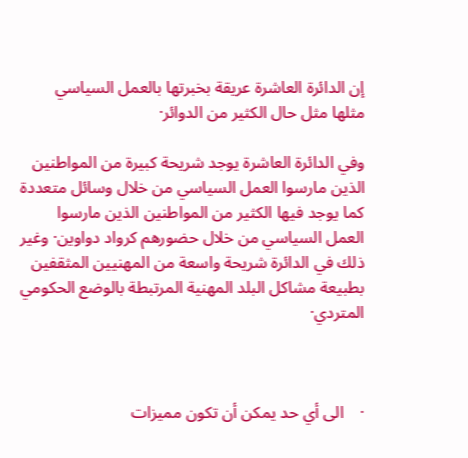إن الدائرة العاشرة عريقة بخبرتها بالعمل السياسي مثلها مثل حال الكثير من الدوائر·

وفي الدائرة العاشرة يوجد شريحة كبيرة من المواطنين الذين مارسوا العمل السياسي من خلال وسائل متعددة كما يوجد فيها الكثير من المواطنين الذين مارسوا العمل السياسي من خلال حضورهم كرواد دواوين· وغير ذلك في الدائرة شريحة واسعة من المهنيين المثقفين بطبيعة مشاكل البلد المهنية المرتبطة بالوضع الحكومي المتردي·



·    الى أي حد يمكن أن تكون مميزات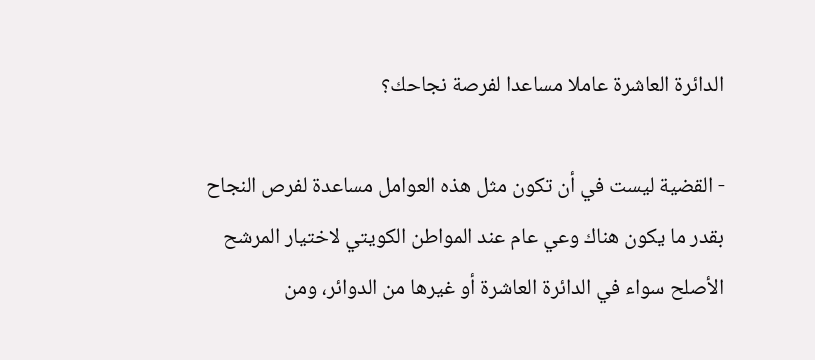الدائرة العاشرة عاملا مساعدا لفرصة نجاحك؟

- القضية ليست في أن تكون مثل هذه العوامل مساعدة لفرص النجاح بقدر ما يكون هناك وعي عام عند المواطن الكويتي لاختيار المرشح الأصلح سواء في الدائرة العاشرة أو غيرها من الدوائر، ومن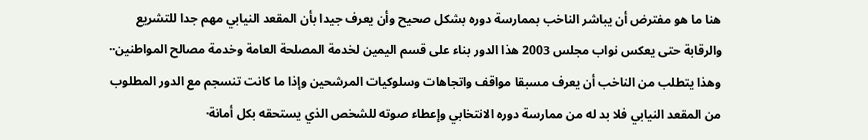هنا ما هو مفترض أن يباشر الناخب بممارسة دوره بشكل صحيح وأن يعرف جيدا بأن المقعد النيابي مهم جدا للتشريع والرقابة حتى يعكس نواب مجلس 2003 هذا الدور بناء على قسم اليمين لخدمة المصلحة العامة وخدمة مصالح المواطنين·· وهذا يتطلب من الناخب أن يعرف مسبقا مواقف واتجاهات وسلوكيات المرشحين وإذا ما كانت تنسجم مع الدور المطلوب من المقعد النيابي فلا بد له من ممارسة دوره الانتخابي وإعطاء صوته للشخص الذي يستحقه بكل أمانة·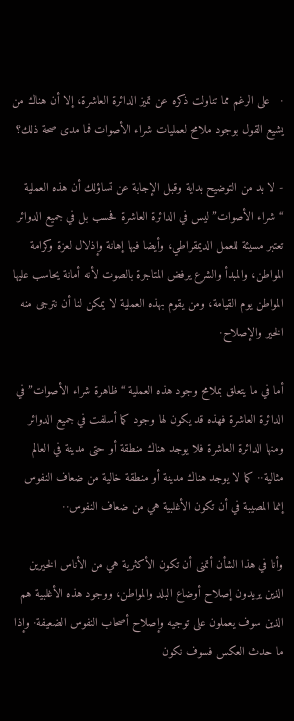·   على الرغم مما تناولت ذكره عن تميز الدائرة العاشرة، إلا أن هناك من يشيع القول بوجود ملامح لعمليات شراء الأصوات فما مدى صحة ذلك؟

- لا بد من التوضيح بداية وقبل الإجابة عن تساؤلك أن هذه العملية “شراء الأصوات” ليس في الدائرة العاشرة فحسب بل في جميع الدوائر تعتبر مسيئة للعمل الديمقراطي، وأيضا فيها إهانة وإذلال لعزة وكرامة المواطن، والمبدأ والشرع يرفض المتاجرة بالصوت لأنه أمانة يحاسب عليها المواطن يوم القيامة، ومن يقوم بهذه العملية لا يمكن لنا أن نترجى منه الخير والإصلاح·

أما في ما يتعلق بملامح وجود هذه العملية “ظاهرة شراء الأصوات” في الدائرة العاشرة فهذه قد يكون لها وجود كما أسلفت في جميع الدوائر ومنها الدائرة العاشرة فلا يوجد هناك منطقة أو حتى مدينة في العالم مثالية·· كما لا يوجد هناك مدينة أو منطقة خالية من ضعاف النفوس إنما المصيبة في أن تكون الأغلبية هي من ضعاف النفوس··

وأنا في هذا الشأن أتمنى أن تكون الأكثرية هي من الأناس الخيرين الذين يريدون إصلاح أوضاع البلد والمواطن، ووجود هذه الأغلبية هم الذين سوف يعملون على توجيه وإصلاح أصحاب النفوس الضعيفة· وإذا ما حدث العكس فسوف نكون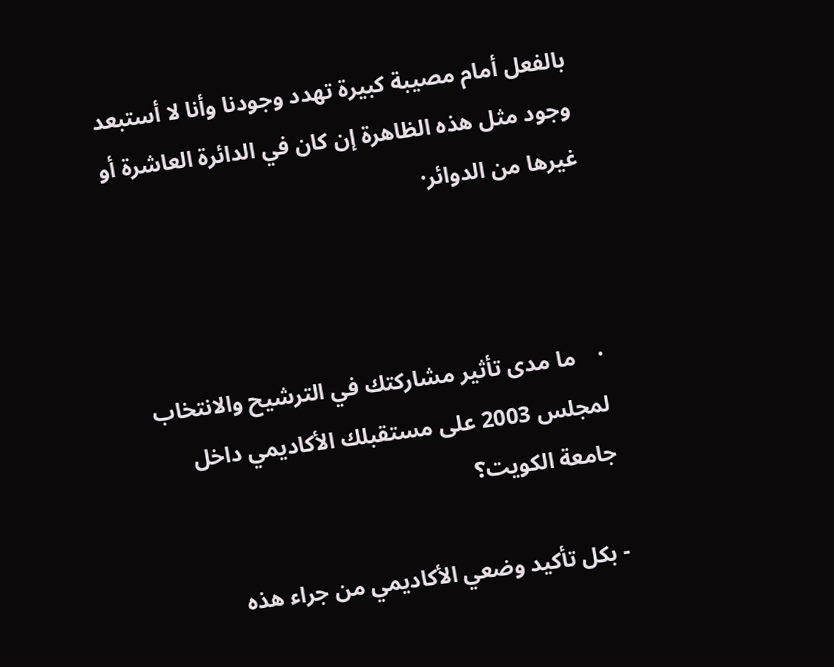بالفعل أمام مصيبة كبيرة تهدد وجودنا وأنا لا أستبعد وجود مثل هذه الظاهرة إن كان في الدائرة العاشرة أو غيرها من الدوائر·



·    ما مدى تأثير مشاركتك في الترشيح والانتخاب لمجلس 2003 على مستقبلك الأكاديمي داخل جامعة الكويت؟

- بكل تأكيد وضعي الأكاديمي من جراء هذه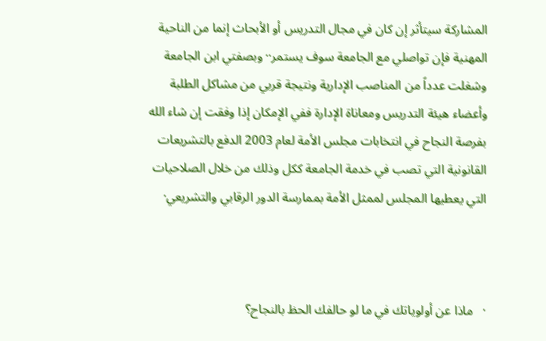المشاركة سيتأثر إن كان في مجال التدريس أو الأبحاث إنما من الناحية المهنية فإن تواصلي مع الجامعة سوف يستمر·· وبصفتي ابن الجامعة وشغلت عدداً من المناصب الإدارية ونتيجة قربي من مشاكل الطلبة وأعضاء هيئة التدريس ومعاناة الإدارة ففي الإمكان إذا وفقت إن شاء الله بفرصة النجاح في انتخابات مجلس الأمة لعام 2003 الدفع بالتشريعات القانونية التي تصب في خدمة الجامعة ككل وذلك من خلال الصلاحيات التي يعطيها المجلس لممثل الأمة بممارسة الدور الرقابي والتشريعي·



·   ماذا عن أولوياتك في ما لو حالفك الحظ بالنجاح؟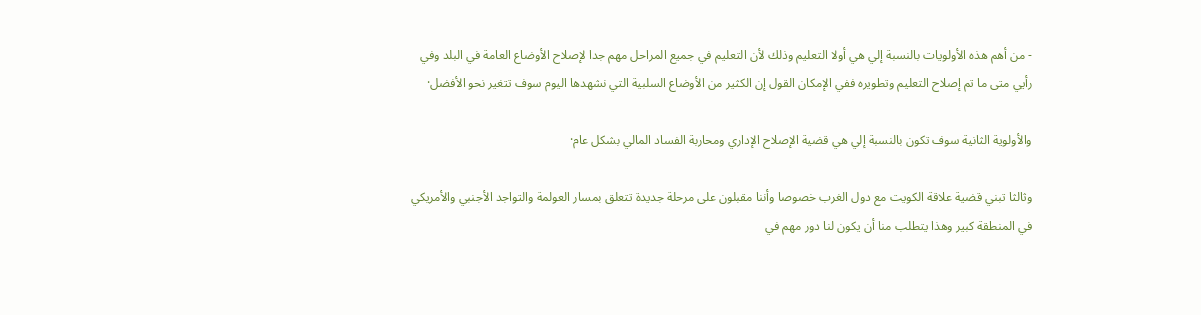- من أهم هذه الأولويات بالنسبة إلي هي أولا التعليم وذلك لأن التعليم في جميع المراحل مهم جدا لإصلاح الأوضاع العامة في البلد وفي رأيي متى ما تم إصلاح التعليم وتطويره ففي الإمكان القول إن الكثير من الأوضاع السلبية التي نشهدها اليوم سوف تتغير نحو الأفضل·

والأولوية الثانية سوف تكون بالنسبة إلي هي قضية الإصلاح الإداري ومحاربة الفساد المالي بشكل عام·

وثالثا تبني قضية علاقة الكويت مع دول الغرب خصوصا وأننا مقبلون على مرحلة جديدة تتعلق بمسار العولمة والتواجد الأجنبي والأمريكي في المنطقة كبير وهذا يتطلب منا أن يكون لنا دور مهم في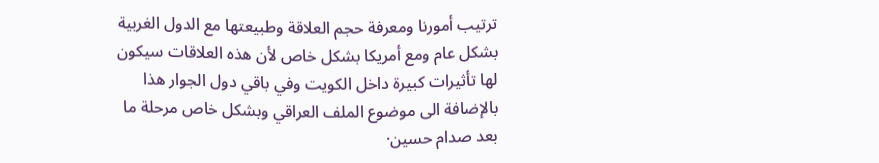ترتيب أمورنا ومعرفة حجم العلاقة وطبيعتها مع الدول الغربية بشكل عام ومع أمريكا بشكل خاص لأن هذه العلاقات سيكون لها تأثيرات كبيرة داخل الكويت وفي باقي دول الجوار هذا بالإضافة الى موضوع الملف العراقي وبشكل خاص مرحلة ما بعد صدام حسين·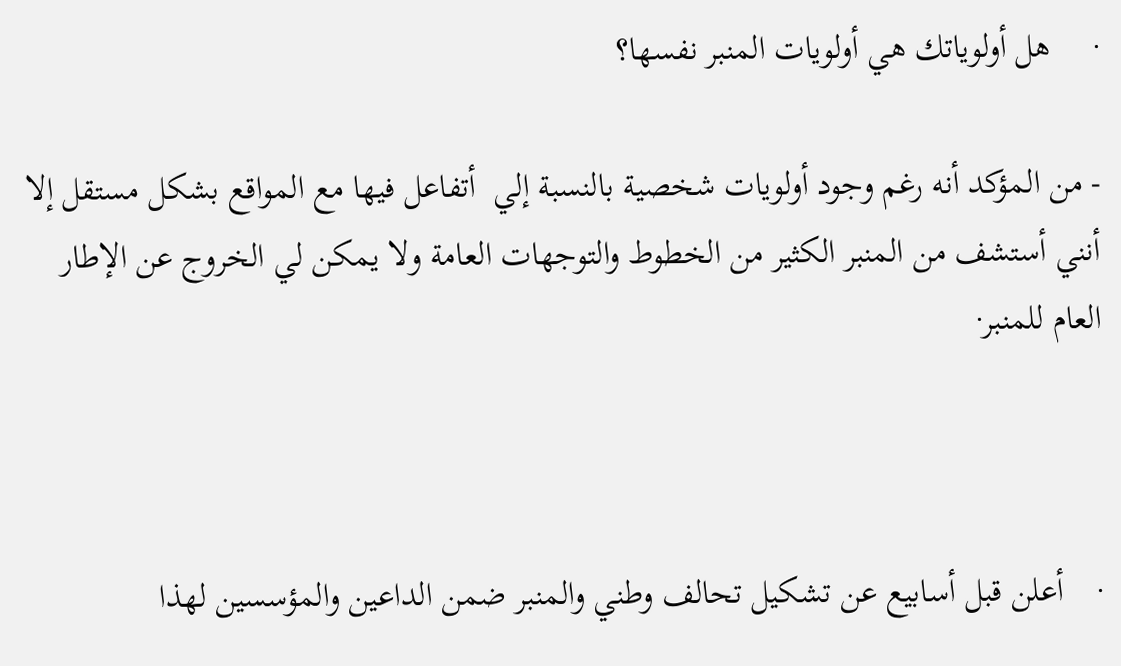·     هل أولوياتك هي أولويات المنبر نفسها؟

- من المؤكد أنه رغم وجود أولويات شخصية بالنسبة إلي  أتفاعل فيها مع المواقع بشكل مستقل إلا أنني أستشف من المنبر الكثير من الخطوط والتوجهات العامة ولا يمكن لي الخروج عن الإطار العام للمنبر·



·    أعلن قبل أسابيع عن تشكيل تحالف وطني والمنبر ضمن الداعين والمؤسسين لهذا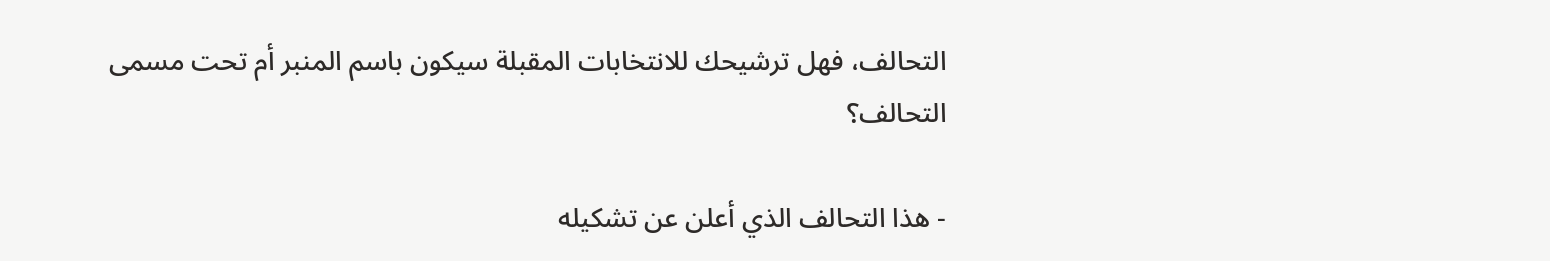التحالف، فهل ترشيحك للانتخابات المقبلة سيكون باسم المنبر أم تحت مسمى التحالف؟

- هذا التحالف الذي أعلن عن تشكيله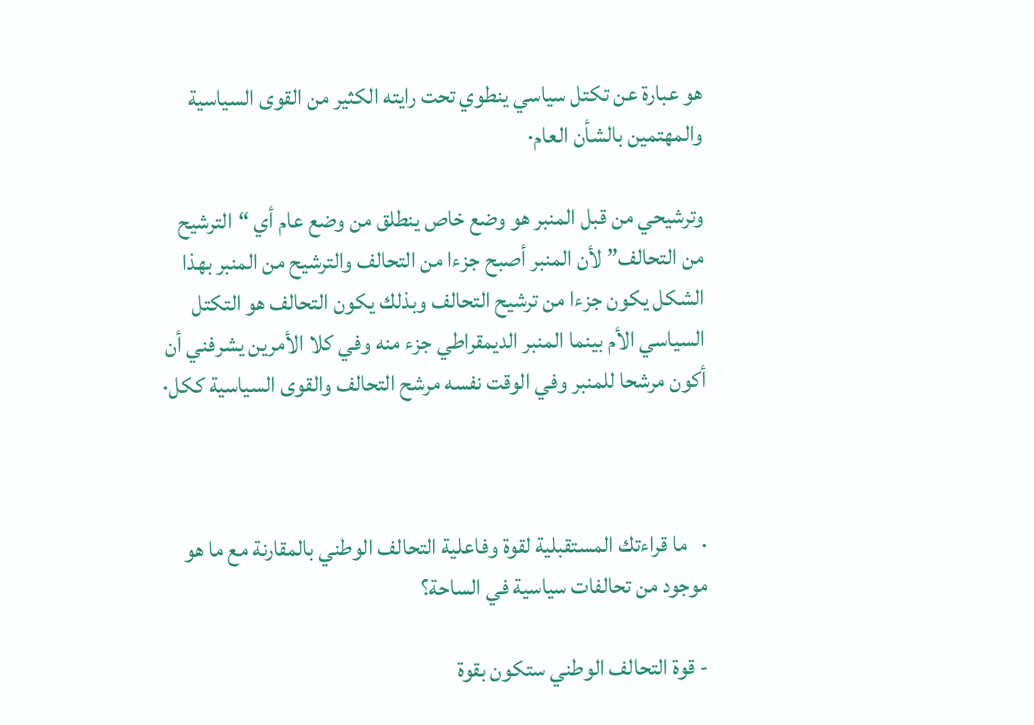هو عبارة عن تكتل سياسي ينطوي تحت رايته الكثير من القوى السياسية والمهتمين بالشأن العام·

وترشيحي من قبل المنبر هو وضع خاص ينطلق من وضع عام أي “الترشيح من التحالف” لأن المنبر أصبح جزءا من التحالف والترشيح من المنبر بهذا الشكل يكون جزءا من ترشيح التحالف وبذلك يكون التحالف هو التكتل السياسي الأم بينما المنبر الديمقراطي جزء منه وفي كلا الأمرين يشرفني أن أكون مرشحا للمنبر وفي الوقت نفسه مرشح التحالف والقوى السياسية ككل·



·   ما قراءتك المستقبلية لقوة وفاعلية التحالف الوطني بالمقارنة مع ما هو موجود من تحالفات سياسية في الساحة؟

- قوة التحالف الوطني ستكون بقوة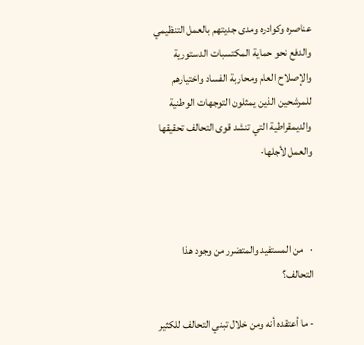عناصره وكوادره ومدى جديتهم بالعمل التنظيمي والدفع نحو حماية المكتسبات الدستورية والإصلاح العام ومحاربة الفساد واختيارهم للمرشحين الذين يمثلون التوجهات الوطنية والديمقراطية التي تنشد قوى التحالف تحقيقها والعمل لأجلها·



·   من المستفيد والمتضرر من وجود هذا التحالف؟

- ما أعتقده أنه ومن خلال تبني التحالف للكثير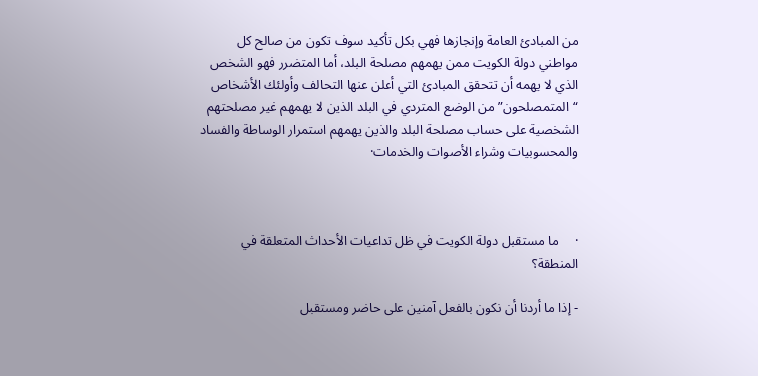من المبادئ العامة وإنجازها فهي بكل تأكيد سوف تكون من صالح كل مواطني دولة الكويت ممن يهمهم مصلحة البلد، أما المتضرر فهو الشخص الذي لا يهمه أن تتحقق المبادئ التي أعلن عنها التحالف وأولئك الأشخاص “المتمصلحون” من الوضع المتردي في البلد الذين لا يهمهم غير مصلحتهم الشخصية على حساب مصلحة البلد والذين يهمهم استمرار الوساطة والفساد والمحسوبيات وشراء الأصوات والخدمات·



·     ما مستقبل دولة الكويت في ظل تداعيات الأحداث المتعلقة في المنطقة؟

- إذا ما أردنا أن نكون بالفعل آمنين على حاضر ومستقبل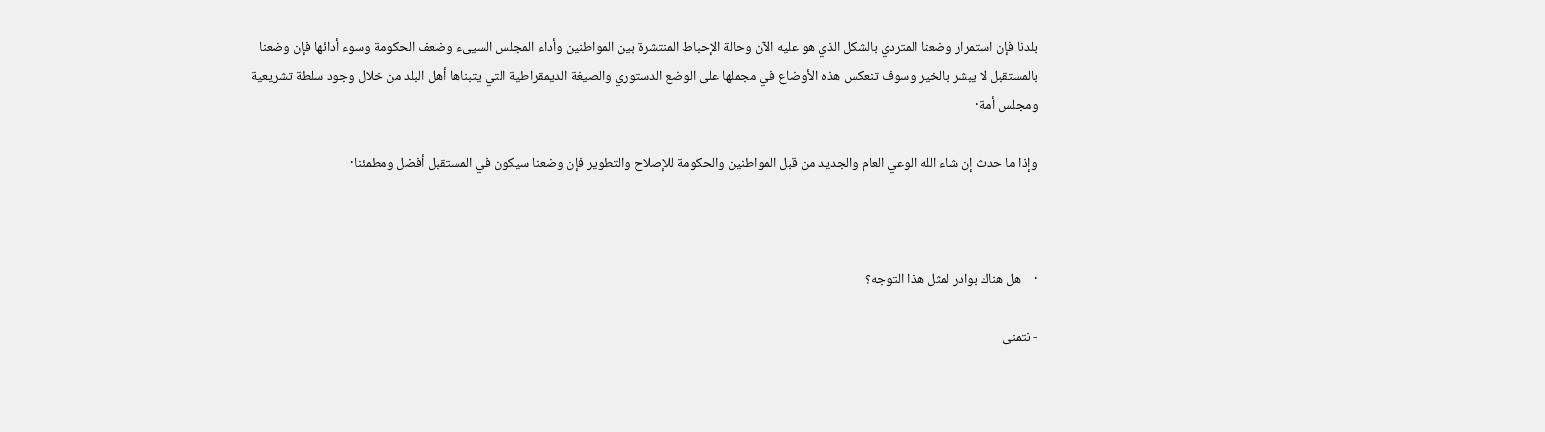بلدنا فإن استمرار وضعنا المتردي بالشكل الذي هو عليه الآن وحالة الإحباط المنتشرة بين المواطنين وأداء المجلس السيىء وضعف الحكومة وسوء أدائها فإن وضعنا بالمستقبل لا يبشر بالخير وسوف تنعكس هذه الأوضاع في مجملها على الوضع الدستوري والصيغة الديمقراطية التي يتبناها أهل البلد من خلال وجود سلطة تشريعية ومجلس أمة·

وإذا ما حدث إن شاء الله الوعي العام والجديد من قبل المواطنين والحكومة للإصلاح والتطوير فإن وضعنا سيكون في المستقبل أفضل ومطمئنا·



·    هل هناك بوادر لمثل هذا التوجه؟

- نتمنى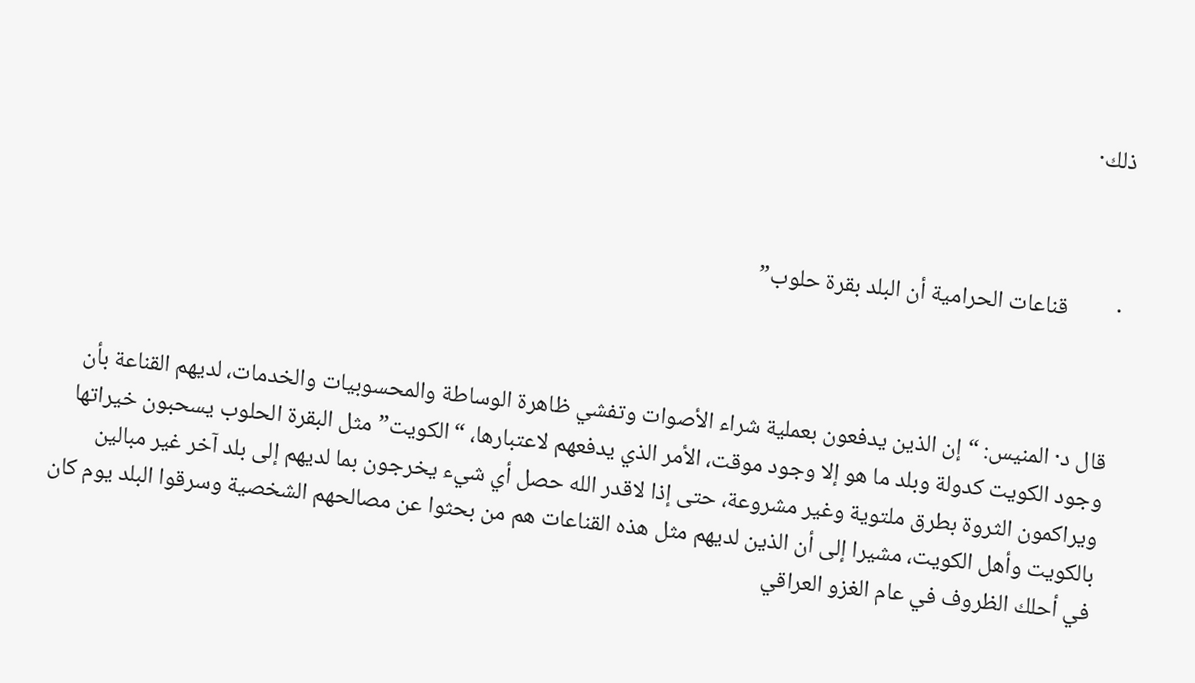ذلك·



·         قناعات الحرامية أن البلد بقرة حلوب”



قال د· المنيس: “إن الذين يدفعون بعملية شراء الأصوات وتفشي ظاهرة الوساطة والمحسوبيات والخدمات، لديهم القناعة بأن وجود الكويت كدولة وبلد ما هو إلا وجود موقت، الأمر الذي يدفعهم لاعتبارها، “الكويت” مثل البقرة الحلوب يسحبون خيراتها ويراكمون الثروة بطرق ملتوية وغير مشروعة، حتى إذا لاقدر الله حصل أي شيء يخرجون بما لديهم إلى بلد آخر غير مبالين بالكويت وأهل الكويت، مشيرا إلى أن الذين لديهم مثل هذه القناعات هم من بحثوا عن مصالحهم الشخصية وسرقوا البلد يوم كان في أحلك الظروف في عام الغزو العراقي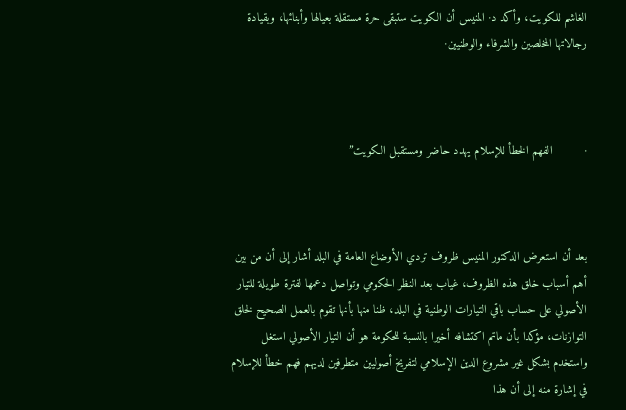الغاشم للكويت، وأكد د· المنيس أن الكويت ستبقى حرة مستقلة بعيالها وأبنائها، وبقيادة رجالاتها المخلصين والشرفاء والوطنيين·



·         الفهم الخطأ للإسلام يهدد حاضر ومستقبل الكويت”



بعد أن استعرض الدكتور المنيس ظروف تردي الأوضاع العامة في البلد أشار إلى أن من بين أهم أسباب خلق هذه الظروف، غياب بعد النظر الحكومي وتواصل دعمها لفترة طويلة للتيار الأصولي على حساب باقي التيارات الوطنية في البلد، ظنا منها بأنها تقوم بالعمل الصحيح لخلق التوازنات، مؤكدا بأن ماتم اكتشافه أخيرا بالنسبة للحكومة هو أن التيار الأصولي استغل واستخدم بشكل غير مشروع الدين الإسلامي لتفريخ أصوليين متطرفين لديهم فهم خطأ للإسلام في إشارة منه إلى أن هذا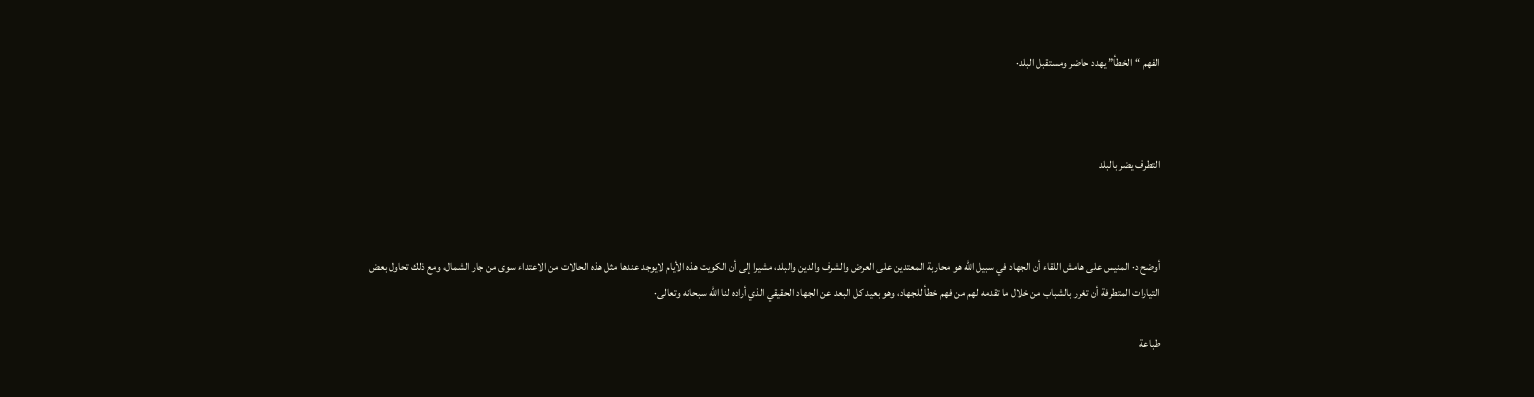الفهم “الخطأ” يهدد حاضر ومستقبل البلد·



التطرف يضر بالبلد



أوضح د· المنيس على هامش اللقاء أن الجهاد في سبيل الله هو محاربة المعتدين على العرض والشرف والدين والبلد، مشيرا إلى أن الكويت هذه الأيام لايوجد عندها مثل هذه الحالات من الاعتداء سوى من جار الشمال، ومع ذلك تحاول بعض التيارات المتطرفة أن تغرر بالشباب من خلال ما تقدمه لهم من فهم خطأ للجهاد، وهو بعيد كل البعد عن الجهاد الحقيقي الذي أراده لنا الله سبحانه وتعالى·

طباعة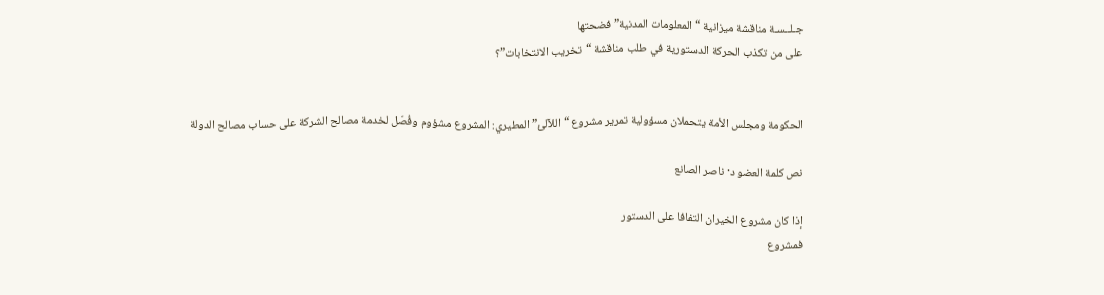جـلــسـة مناقشة ميزانية “المعلومات المدنية” فضحتها
على من تكذب الحركة الدستورية في طلب مناقشة “تخريب الانتخابات”؟


الحكومة ومجلس الأمة يتحملان مسؤولية تمرير مشروع “اللآلئ” المطيري: المشروع مشؤوم وفُصّل لخدمة مصالح الشركة على حساب مصالح الدولة

نص كلمة العضو د· ناصر الصانع

إذا كان مشروع الخيران التفافا على الدستور
فمشروع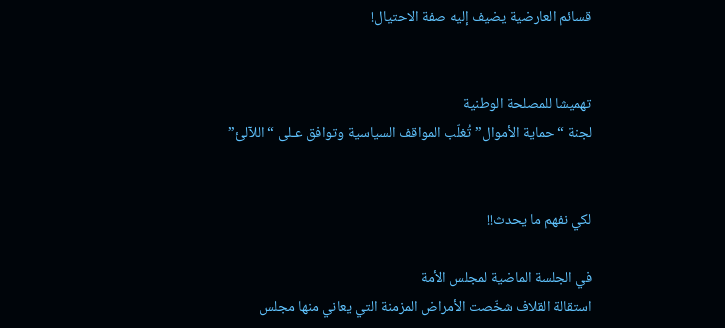قسائم العارضية يضيف إليه صفة الاحتيال!


تهميشا للمصلحة الوطنية
لجنة “حماية الأموال” تُغلّب المواقف السياسية وتوافق عـلى “اللآلئ”


لكي نفهم ما يحدث!!

في الجلسة الماضية لمجلس الأمة
استقالة القلاف شخّصت الأمراض المزمنة التي يعاني منها مجلس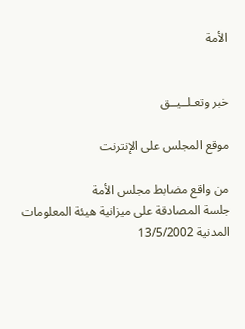الأمة


خبر وتعـلــيــق

موقع المجلس على الإنترنت

من واقع مضابط مجلس الأمة
جلسة المصادقة على ميزانية هيئة المعلومات المدنية 13/5/2002